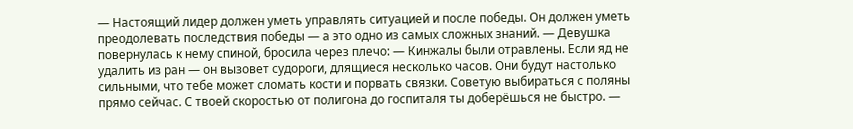— Настоящий лидер должен уметь управлять ситуацией и после победы. Он должен уметь преодолевать последствия победы — а это одно из самых сложных знаний. — Девушка повернулась к нему спиной, бросила через плечо: — Кинжалы были отравлены. Если яд не удалить из ран — он вызовет судороги, длящиеся несколько часов. Они будут настолько сильными, что тебе может сломать кости и порвать связки. Советую выбираться с поляны прямо сейчас. С твоей скоростью от полигона до госпиталя ты доберёшься не быстро. —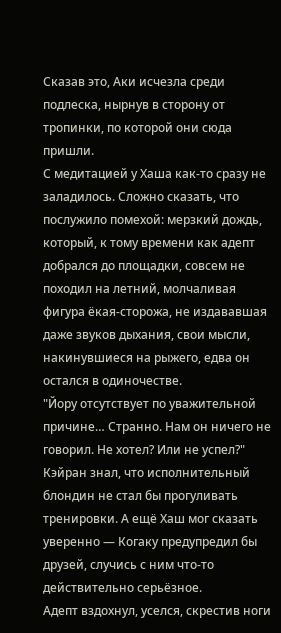Сказав это, Аки исчезла среди подлеска, нырнув в сторону от тропинки, по которой они сюда пришли.
С медитацией у Хаша как-то сразу не заладилось. Сложно сказать, что послужило помехой: мерзкий дождь, который, к тому времени как адепт добрался до площадки, совсем не походил на летний, молчаливая фигура ёкая-сторожа, не издававшая даже звуков дыхания, свои мысли, накинувшиеся на рыжего, едва он остался в одиночестве.
"Йору отсутствует по уважительной причине… Странно. Нам он ничего не говорил. Не хотел? Или не успел?"
Кэйран знал, что исполнительный блондин не стал бы прогуливать тренировки. А ещё Хаш мог сказать уверенно — Когаку предупредил бы друзей, случись с ним что-то действительно серьёзное.
Адепт вздохнул, уселся, скрестив ноги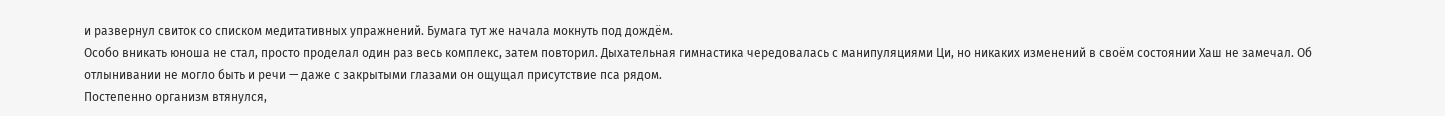и развернул свиток со списком медитативных упражнений. Бумага тут же начала мокнуть под дождём.
Особо вникать юноша не стал, просто проделал один раз весь комплекс, затем повторил. Дыхательная гимнастика чередовалась с манипуляциями Ци, но никаких изменений в своём состоянии Хаш не замечал. Об отлынивании не могло быть и речи — даже с закрытыми глазами он ощущал присутствие пса рядом.
Постепенно организм втянулся,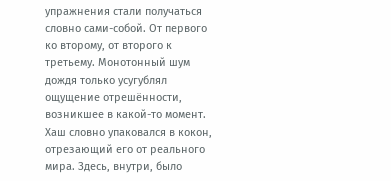упражнения стали получаться словно сами-собой. От первого ко второму, от второго к третьему. Монотонный шум дождя только усугублял ощущение отрешённости, возникшее в какой-то момент. Хаш словно упаковался в кокон, отрезающий его от реального мира. Здесь, внутри, было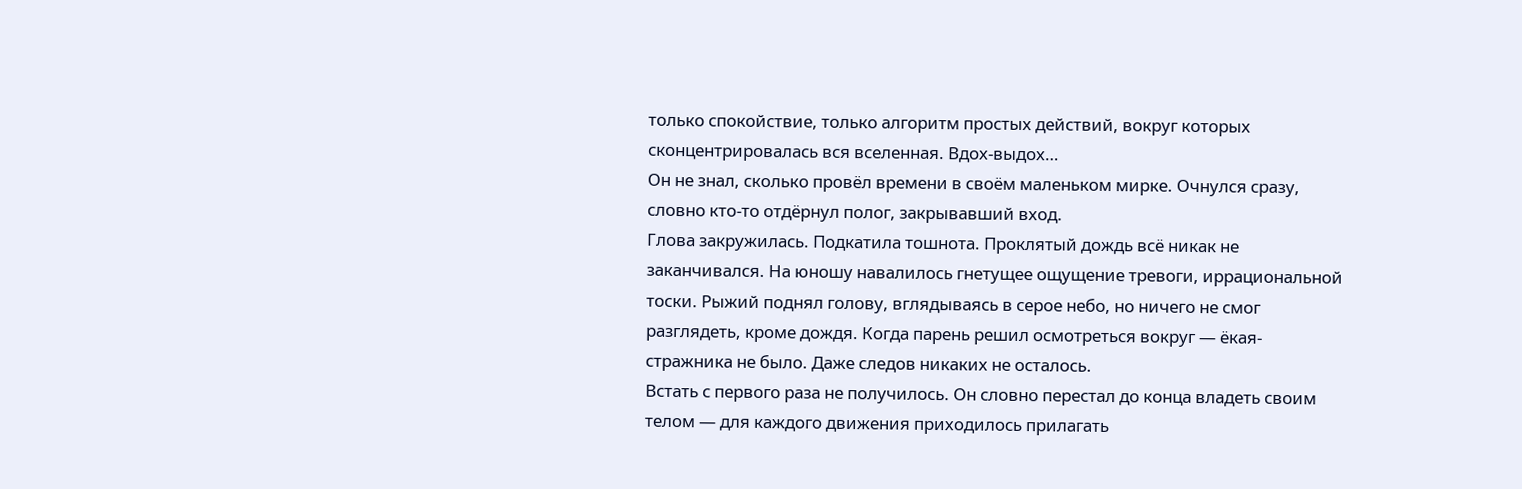только спокойствие, только алгоритм простых действий, вокруг которых сконцентрировалась вся вселенная. Вдох-выдох…
Он не знал, сколько провёл времени в своём маленьком мирке. Очнулся сразу, словно кто-то отдёрнул полог, закрывавший вход.
Глова закружилась. Подкатила тошнота. Проклятый дождь всё никак не заканчивался. На юношу навалилось гнетущее ощущение тревоги, иррациональной тоски. Рыжий поднял голову, вглядываясь в серое небо, но ничего не смог разглядеть, кроме дождя. Когда парень решил осмотреться вокруг — ёкая-стражника не было. Даже следов никаких не осталось.
Встать с первого раза не получилось. Он словно перестал до конца владеть своим телом — для каждого движения приходилось прилагать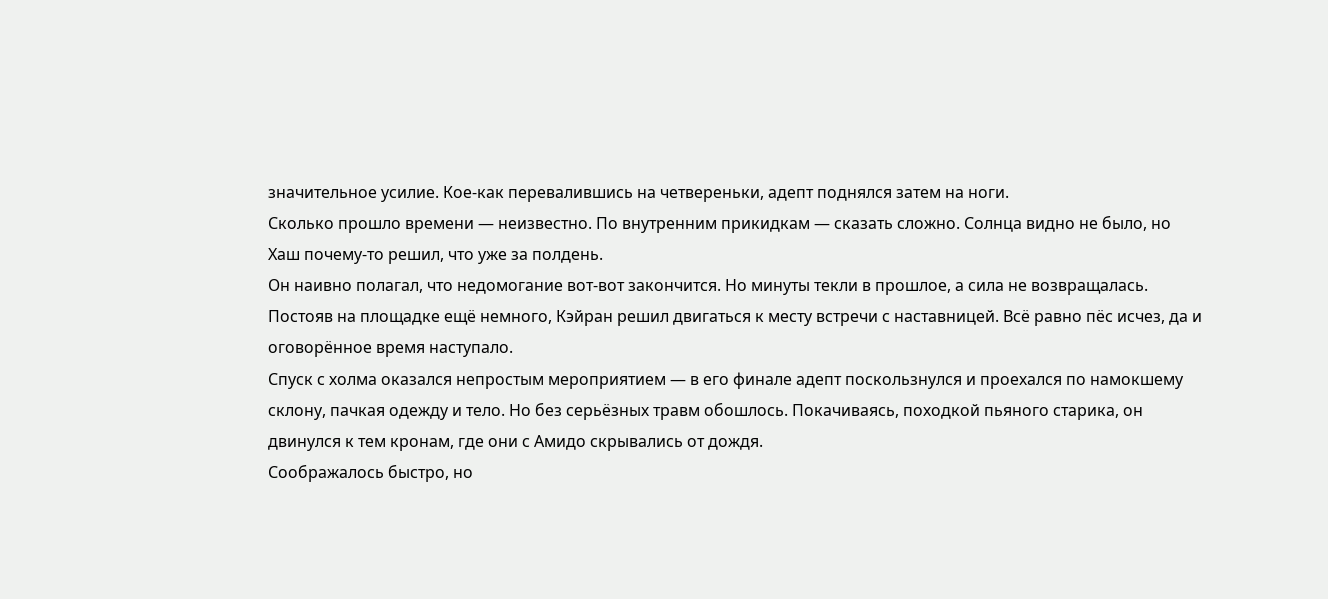значительное усилие. Кое-как перевалившись на четвереньки, адепт поднялся затем на ноги.
Сколько прошло времени — неизвестно. По внутренним прикидкам — сказать сложно. Солнца видно не было, но Хаш почему-то решил, что уже за полдень.
Он наивно полагал, что недомогание вот-вот закончится. Но минуты текли в прошлое, а сила не возвращалась. Постояв на площадке ещё немного, Кэйран решил двигаться к месту встречи с наставницей. Всё равно пёс исчез, да и оговорённое время наступало.
Спуск с холма оказался непростым мероприятием — в его финале адепт поскользнулся и проехался по намокшему склону, пачкая одежду и тело. Но без серьёзных травм обошлось. Покачиваясь, походкой пьяного старика, он двинулся к тем кронам, где они с Амидо скрывались от дождя.
Соображалось быстро, но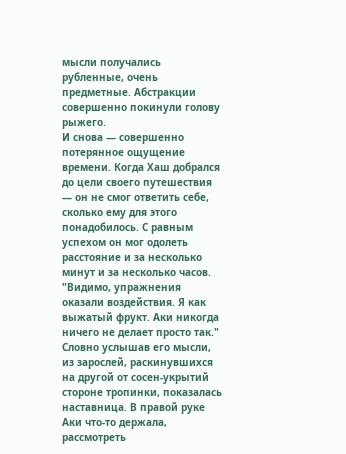мысли получались рубленные, очень предметные. Абстракции совершенно покинули голову рыжего.
И снова — совершенно потерянное ощущение времени. Когда Хаш добрался до цели своего путешествия — он не смог ответить себе, сколько ему для этого понадобилось. С равным успехом он мог одолеть расстояние и за несколько минут и за несколько часов.
"Видимо, упражнения оказали воздействия. Я как выжатый фрукт. Аки никогда ничего не делает просто так."
Словно услышав его мысли, из зарослей, раскинувшихся на другой от сосен-укрытий стороне тропинки, показалась наставница. В правой руке Аки что-то держала, рассмотреть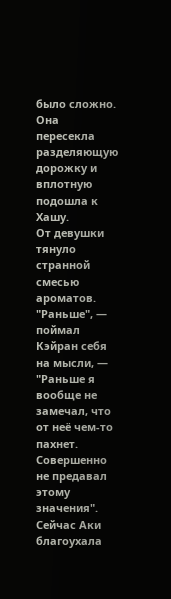было сложно. Она пересекла разделяющую дорожку и вплотную подошла к Хашу.
От девушки тянуло странной смесью ароматов. "Раньше", — поймал Кэйран себя на мысли, — "Раньше я вообще не замечал, что от неё чем-то пахнет. Совершенно не предавал этому значения". Сейчас Аки благоухала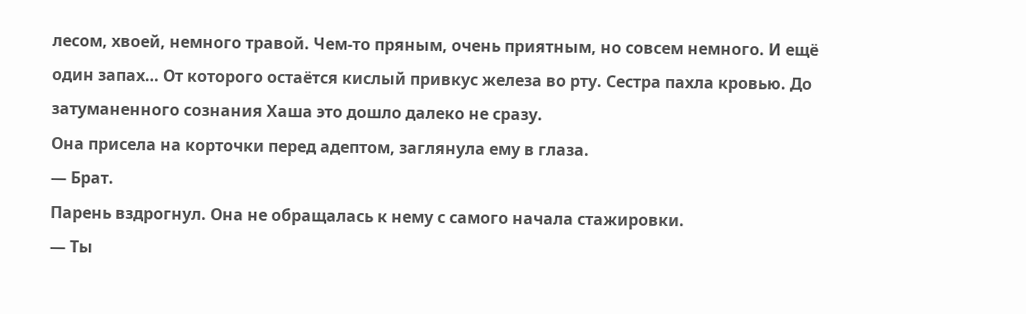лесом, хвоей, немного травой. Чем-то пряным, очень приятным, но совсем немного. И ещё один запах… От которого остаётся кислый привкус железа во рту. Сестра пахла кровью. До затуманенного сознания Хаша это дошло далеко не сразу.
Она присела на корточки перед адептом, заглянула ему в глаза.
— Брат.
Парень вздрогнул. Она не обращалась к нему с самого начала стажировки.
— Ты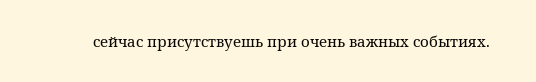сейчас присутствуешь при очень важных событиях.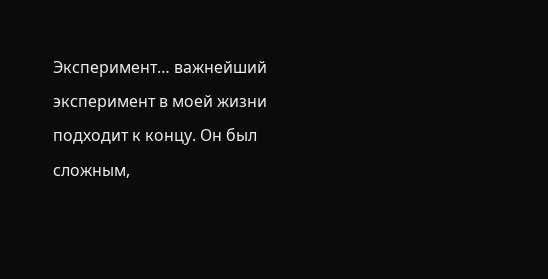Эксперимент… важнейший эксперимент в моей жизни подходит к концу. Он был сложным,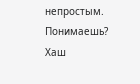непростым. Понимаешь?
Хаш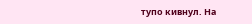тупо кивнул. На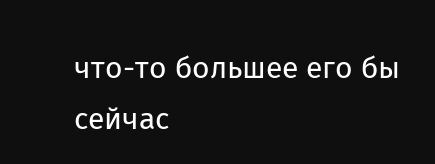что-то большее его бы сейчас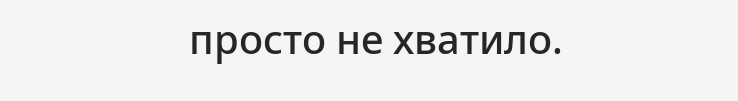просто не хватило.